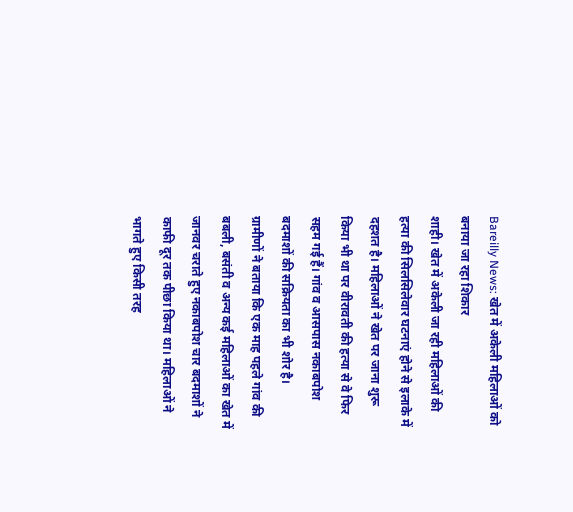Bareilly News: खेत में अकेली महिलाओं को बनाया जा रहा शिकार
शाही। खेत में अकेली जा रही महिलाओं की हत्या की सिलसिलेवार घटनाएं होने से इलाके में दहशत है। महिलाओं ने खेत पर जाना शुरू किया भी था पर वीरावती की हत्या से वे फिर सहम गई हैं। गांव व आसपास नकाबपोश बदमाशों की सक्रियता का भी शोर है।
ग्रामीणों ने बताया कि एक माह पहले गांव की बबली, बसंती व अन्य कई महिलाओं का खेत में जानवर चराते हुए नकाबपोश चार बदमाशों ने काफी दूर तक पीछा किया था। महिलाओं ने भागते हुए किसी तरह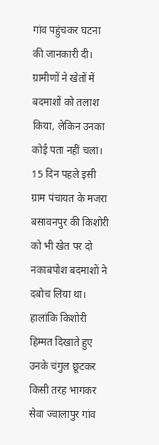गांव पहुंचकर घटना की जानकारी दी। ग्रामीणों ने खेतों में बदमाशों को तलाश किया, लेकिन उनका कोई पता नहीं चला। 15 दिन पहले इसी ग्राम पंचायत के मजरा बसावनपुर की किशोरी को भी खेत पर दो नकाबपोश बदमाशों ने दबोच लिया था। हालांकि किशोरी हिम्मत दिखाते हुए उनके चंगुल छूटकर किसी तरह भागकर सेवा ज्वालापुर गांव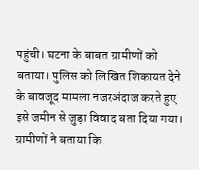पहुंची। घटना के बाबत ग्रामीणों को बताया। पुलिस को लिखित शिकायत देने के बावजूद मामला नजरअंदाज करते हुए इसे जमीन से जुड़ा विवाद बता दिया गया। ग्रामीणों ने बताया कि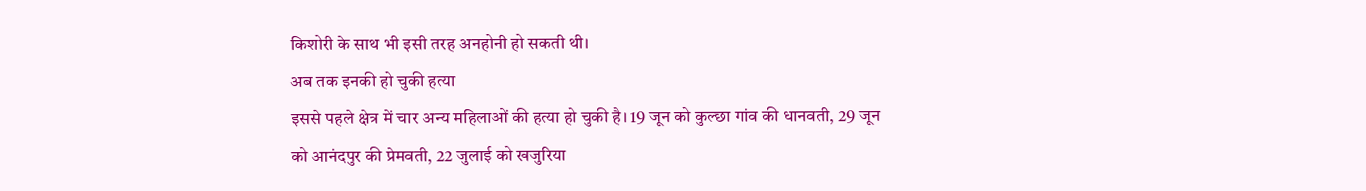किशोरी के साथ भी इसी तरह अनहोनी हो सकती थी।
अब तक इनकी हो चुकी हत्या
इससे पहले क्षेत्र में चार अन्य महिलाओं की हत्या हो चुकी है। 19 जून को कुल्छा गांव की धानवती, 29 जून को आनंदपुर की प्रेमवती, 22 जुलाई को खजुरिया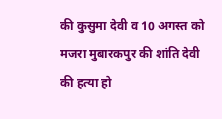की कुसुमा देवी व 10 अगस्त को मजरा मुबारकपुर की शांति देवी की हत्या हो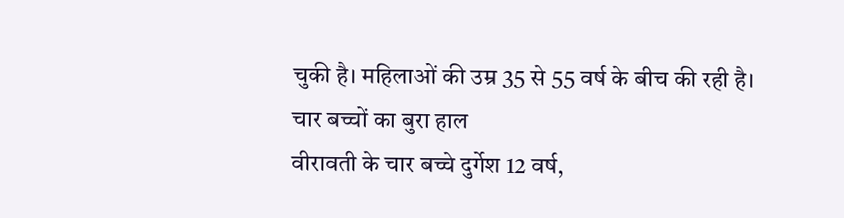चुकी है। महिलाओं की उम्र 35 से 55 वर्ष के बीच की रही है।
चार बच्चों का बुरा हाल
वीरावती के चार बच्चे दुर्गेश 12 वर्ष,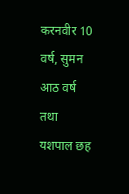करनवीर 10 वर्ष, सुमन आठ वर्ष तथा यशपाल छह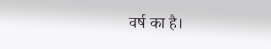वर्ष का है।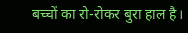बच्चों का रो-रोकर बुरा हाल है।